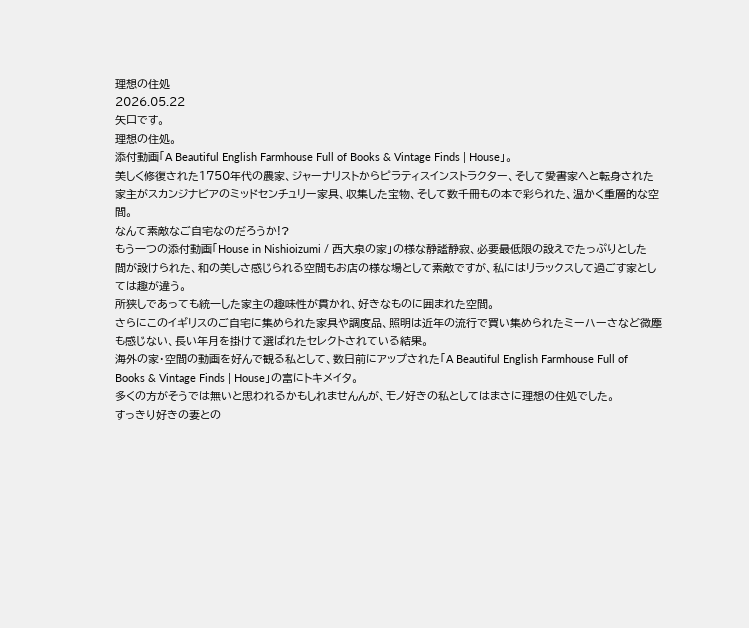理想の住処
2026.05.22
矢口です。
理想の住処。
添付動画「A Beautiful English Farmhouse Full of Books & Vintage Finds | House」。
美しく修復された1750年代の農家、ジャーナリストからピラティスインストラクター、そして愛書家へと転身された家主がスカンジナビアのミッドセンチュリー家具、収集した宝物、そして数千冊もの本で彩られた、温かく重層的な空間。
なんて素敵なご自宅なのだろうか!?
もう一つの添付動画「House in Nishioizumi / 西大泉の家」の様な静謐静寂、必要最低限の設えでたっぷりとした間が設けられた、和の美しさ感じられる空間もお店の様な場として素敵ですが、私にはリラックスして過ごす家としては趣が違う。
所狭しであっても統一した家主の趣味性が貫かれ、好きなものに囲まれた空間。
さらにこのイギリスのご自宅に集められた家具や調度品、照明は近年の流行で買い集められたミーハーさなど微塵も感じない、長い年月を掛けて選ばれたセレクトされている結果。
海外の家・空間の動画を好んで観る私として、数日前にアップされた「A Beautiful English Farmhouse Full of Books & Vintage Finds | House」の富にトキメイタ。
多くの方がそうでは無いと思われるかもしれませんんが、モノ好きの私としてはまさに理想の住処でした。
すっきり好きの妻との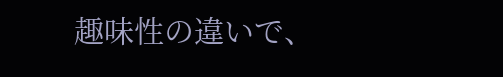趣味性の違いで、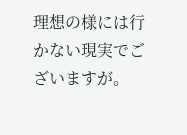理想の様には行かない現実でございますが。